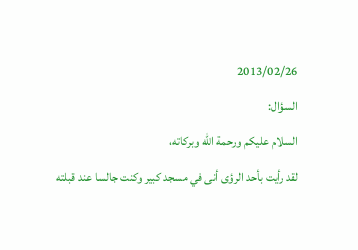2013/02/26
السؤال:
السلام عليكم ورحمة الله وبركاته،
لقد رأيت بأحد الرؤى أنى في مسجد كبير وكنت جالسا عند قبلته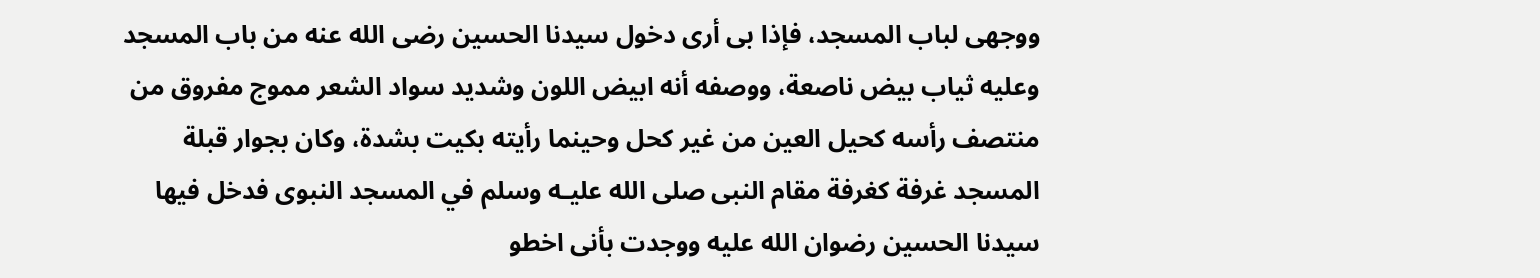ووجهى لباب المسجد، فإذا بى أرى دخول سيدنا الحسين رضى الله عنه من باب المسجد وعليه ثياب بيض ناصعة، ووصفه أنه ابيض اللون وشديد سواد الشعر مموج مفروق من منتصف رأسه كحيل العين من غير كحل وحينما رأيته بكيت بشدة، وكان بجوار قبلة المسجد غرفة كغرفة مقام النبى صلى الله عليـه وسلم في المسجد النبوى فدخل فيها سيدنا الحسين رضوان الله عليه ووجدت بأنى اخطو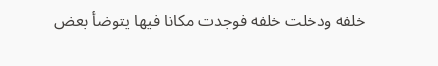خلفه ودخلت خلفه فوجدت مكانا فيها يتوضأ بعض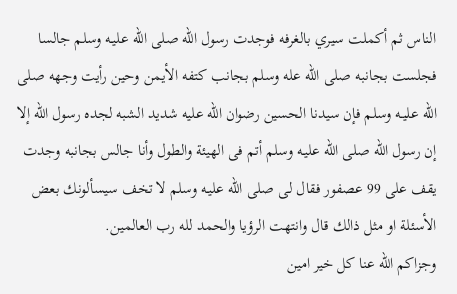الناس ثم أكملت سيري بالغرفه فوجدت رسول الله صلى الله عليـه وسلم جالسا فجلست بجانبه صلى الله عله وسلم بجانب كتفه الأيمن وحين رأيت وجهه صلى الله عليـه وسلم فإن سيدنا الحسين رضوان الله عليه شديد الشبه لجده رسول الله إلا إن رسول الله صلى الله عليـه وسلم أتم فى الهيئة والطول وأنا جالس بجانبه وجدت يقف على 99 عصفور فقال لى صلى الله عليـه وسلم لا تخف سيسألونك بعض الأسئلة او مثل ذالك قال وانتهت الرؤيا والحمد لله رب العالمين.
وجزاكم الله عنا كل خير امين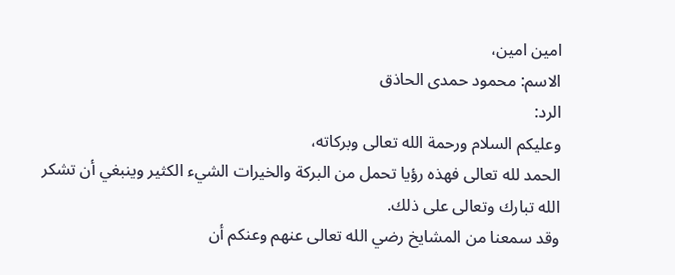امين امين،
الاسم: محمود حمدى الحاذق
الرد:
وعليكم السلام ورحمة الله تعالى وبركاته،
الحمد لله تعالى فهذه رؤيا تحمل من البركة والخيرات الشيء الكثير وينبغي أن تشكر الله تبارك وتعالى على ذلك.
وقد سمعنا من المشايخ رضي الله تعالى عنهم وعنكم أن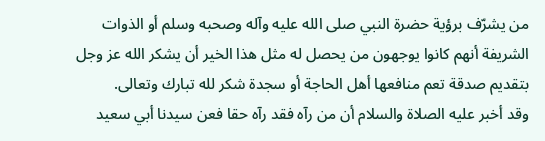من يشرّف برؤية حضرة النبي صلى الله عليه وآله وصحبه وسلم أو الذوات الشريفة أنهم كانوا يوجهون من يحصل له مثل هذا الخير أن يشكر الله عز وجل بتقديم صدقة تعم منافعها أهل الحاجة أو سجدة شكر لله تبارك وتعالى.
وقد أخبر عليه الصلاة والسلام أن من رآه فقد رآه حقا فعن سيدنا أبي سعيد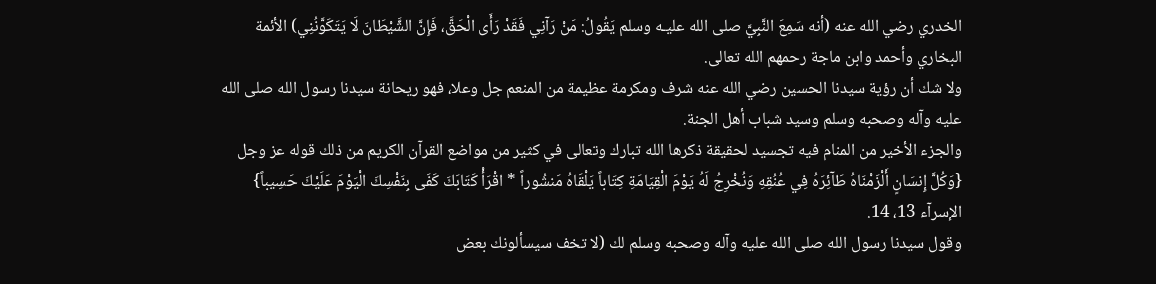الخدري رضي الله عنه (أنه سَمِعَ النَّبِيَّ صلى الله عليـه وسلم يَقُولُ: مَنْ رَآنِي فَقَدْ رَأَى الْحَقَّ، فَإِنَّ الشَّيْطَانَ لَا يَتَكَوَّنُنِي) الأئمة البخاري وأحمد وابن ماجة رحمهم الله تعالى.
ولا شك أن رؤية سيدنا الحسين رضي الله عنه شرف ومكرمة عظيمة من المنعم جل وعلا، فهو ريحانة سيدنا رسول الله صلى الله عليه وآله وصحبه وسلم وسيد شباب أهل الجنة.
والجزء الأخير من المنام فيه تجسيد لحقيقة ذكرها الله تبارك وتعالى في كثير من مواضع القرآن الكريم من ذلك قوله عز وجل {وَكُلَّ إِنسَانٍ أَلْزَمْنَاهُ طَآئِرَهُ فِي عُنُقِهِ وَنُخْرِجُ لَهُ يَوْمَ الْقِيَامَةِ كِتَاباً يَلْقَاهُ مَنشُوراً * اقْرَأْ كَتَابَكَ كَفَى بِنَفْسِكَ الْيَوْمَ عَلَيْكَ حَسِيباً} الإسرآء 13، 14.
وقول سيدنا رسول الله صلى الله عليه وآله وصحبه وسلم لك (لا تخف سيسألونك بعض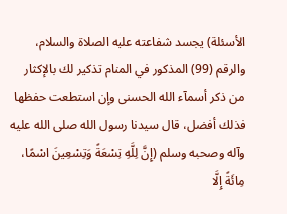الأسئلة) يجسد شفاعته عليه الصلاة والسلام، والرقم (99) المذكور في المنام تذكير لك بالإكثار من ذكر أسمآء الله الحسنى وإن استطعت حفظها فذلك أفضل، قال سيدنا رسول الله صلى الله عليه وآله وصحبه وسلم (إِنَّ لِلَّهِ تِسْعَةً وَتِسْعِينَ اسْمًا، مِائَةً إِلَّا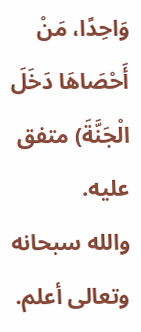وَاحِدًا، مَنْ أَحْصَاهَا دَخَلَ الْجَنَّةَ) متفق عليه.
والله سبحانه وتعالى أعلم.